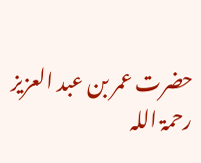حضرت عمر بن عبد العزیز رحمۃ اللہ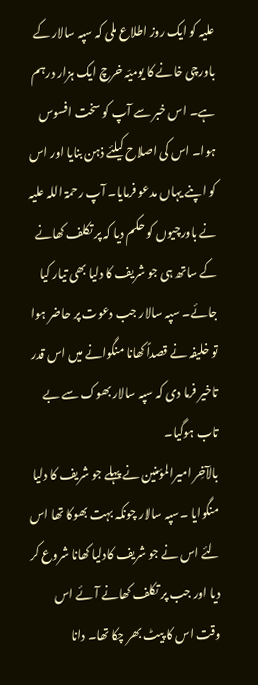علیہ کو ایک روز اطلاع ملی کہ سپہ سالار کے باورچی خانے کا یومیّہ خرچ ایک ہزار درہم ہے۔ اس خبر سے آپ کو سخت افسوس ہوا۔ اس کی اصلاح کیلئے ذہن بنایا اور اس کو اپنے یہاں مدعو فرمایا۔ آپ رحمۃ اللہ علیہ نے باورچیوں کو حکم دیا کہ پر تکلف کھانے کے ساتھ ہی جو شریف کا دلیا بھی تیار کیا جائے۔ سپہ سالار جب دعوت پر حاضر ہوا تو خلیفہ نے قصداً کھانا منگوانے میں اس قدر تاخیر فرما دی کہ سپہ سالار بھوک سے بے تاب ہوگیا۔
بالآخِر امیرالمؤمنین نے پہلے جو شریف کا دلیا منگوایا ۔سپہ سالار چونکہ بہت بھوکا تھا اس لئے اس نے جو شریف کادلیا کھانا شروع کر دیا اور جب پر تکلف کھانے آئے اس وقت اس کا پیٹ بھر چکا تھا۔ دانا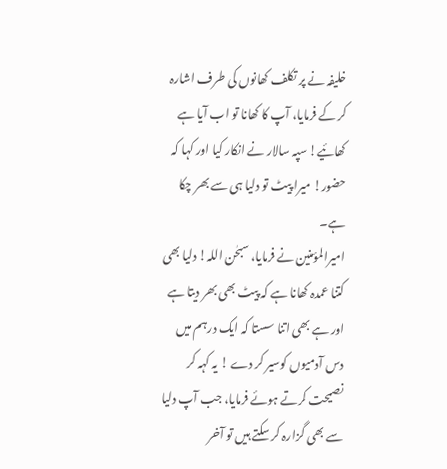خلیفہ نے پر تکلف کھانوں کی طرف اشارہ کر کے فرمایا، آپ کا کھانا تو اب آیا ہے کھائیے! سپہ سالار نے انکار کیا اور کہا کہ حضور! میرا پیٹ تو دلیا ہی سے بھر چکا ہے۔
امیرالمؤمنین نے فرمایا، سبحٰن اللہ! دلیا بھی کتنا عمدہ کھانا ہے کہ پیٹ بھی بھر دیتا ہے اور ہے بھی اتنا سستا کہ ایک درہم میں دس آدمیوں کوسیر کر دے ! یہ کہہ کر نصیحت کرتے ہوئے فرمایا، جب آپ دلیا سے بھی گزارہ کر سکتے ہیں تو آخر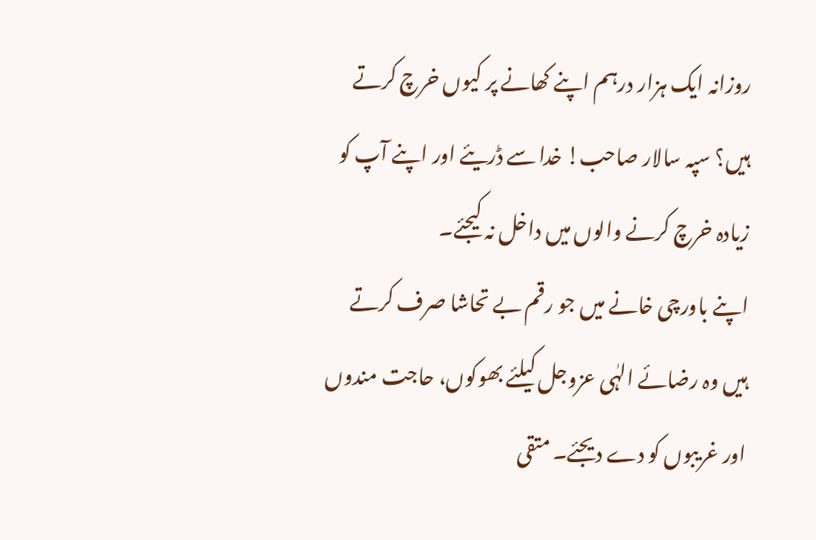روزانہ ایک ہزار درہم اپنے کھانے پر کیوں خرچ کرتے ہیں؟ سپہ سالار صاحب! خدا سے ڈریئے اور اپنے آپ کو زیادہ خرچ کرنے والوں میں داخل نہ کیجئے۔
اپنے باورچی خانے میں جو رقم بے تحاشا صرف کرتے ہیں وہ رضائے الہٰی عزوجل کیلئے بھوکوں، حاجت مندوں اور غریبوں کو دے دیجئے۔ متقی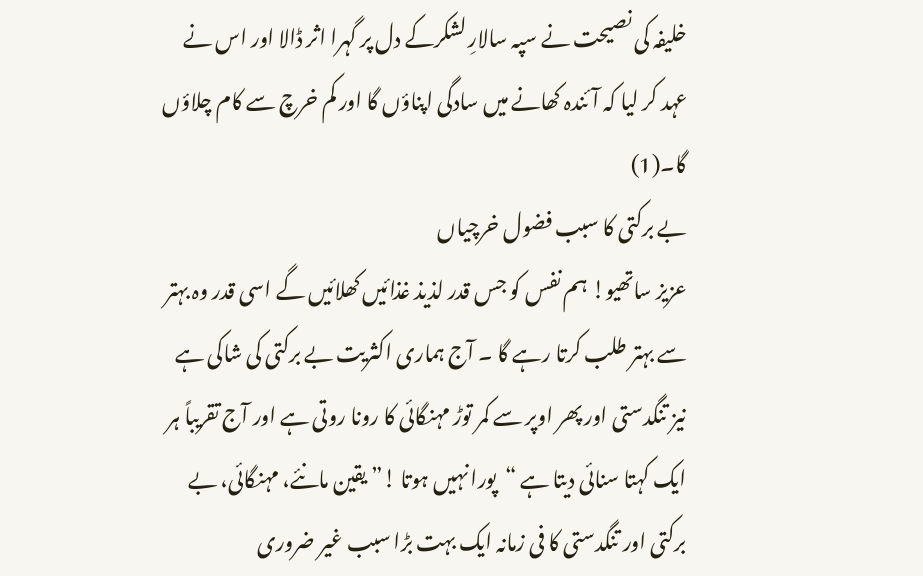خلیفہ کی نصیحت نے سپہ سالارِ لشکرکے دل پر گہرا اثر ڈالا اور اس نے عہد کر لیا کہ آئندہ کھانے میں سادگی اپناؤں گا اور کم خرچ سے کام چلاؤں گا۔(1)
بے برکتی کا سبب فضول خرچیاں
عزیز ساتھیو! ہم نفس کو جس قدر لذیذ غذائیں کھلائیں گے اسی قدر وہ بہتر سے بہتر طلب کرتا رہے گا ۔ آج ہماری اکثریت بے برکتی کی شاکی ہے نیز تنگدستی اور پھر اوپر سے کمر توڑ مہنگائی کا رونا روتی ہے اور آج تقریباً ہر ایک کہتا سنائی دیتا ہے “پورا نہیں ہوتا !” یقین مانئے، مہنگائی، بے برکتی اور تنگدستی کا فی زمانہ ایک بہت بڑا سبب غیر ضروری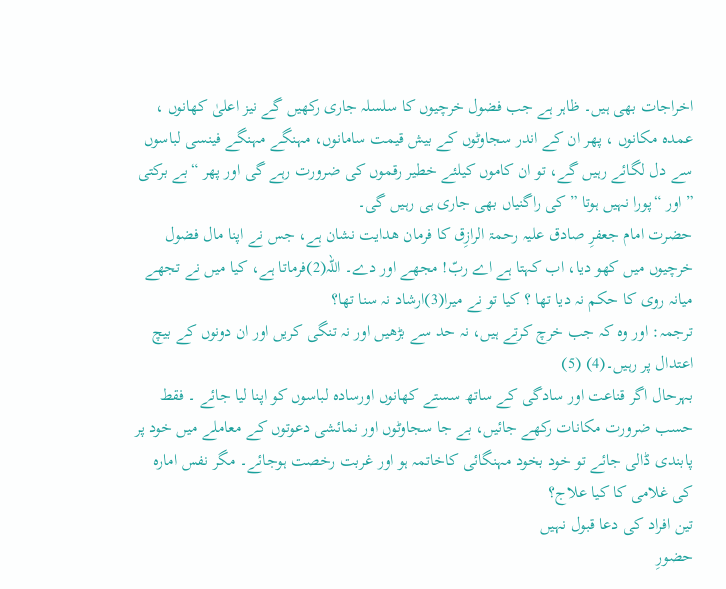اخراجات بھی ہیں۔ ظاہر ہے جب فضول خرچیوں کا سلسلہ جاری رکھیں گے نیز اعلیٰ کھانوں ، عمدہ مکانوں ، پھر ان کے اندر سجاوٹوں کے بیش قیمت سامانوں، مہنگے مہنگے فینسی لباسوں سے دل لگائے رہیں گے، تو ان کاموں کیلئے خطیر رقموں کی ضرورت رہے گی اور پھر “بے برکتی ” اور “پورا نہیں ہوتا ” کی راگنیاں بھی جاری ہی رہیں گی۔
حضرت امام جعفرِ صادق علیہ رحمۃ الرازِق کا فرمان ھدایت نشان ہے، جس نے اپنا مال فضول خرچیوں میں کھو دیا، اب کہتا ہے اے ربّ! مجھے اور دے۔ اللہ(2)فرماتا ہے، کیا میں نے تجھے میانہ روی کا حکم نہ دیا تھا ؟ کیا تو نے میرا(3)ارشاد نہ سنا تھا؟
ترجمہ: اور وہ کہ جب خرچ کرتے ہیں، نہ حد سے بڑھیں اور نہ تنگی کریں اور ان دونوں کے بیچ اعتدال پر رہیں۔(4) (5)
بہرحال اگر قناعت اور سادگی کے ساتھ سستے کھانوں اورسادہ لباسوں کو اپنا لیا جائے ۔ فقط حسب ضرورت مکانات رکھے جائیں، بے جا سجاوٹوں اور نمائشی دعوتوں کے معاملے میں خود پر پابندی ڈالی جائے تو خود بخود مہنگائی کاخاتمہ ہو اور غربت رخصت ہوجائے۔ مگر نفس امارہ کی غلامی کا کیا علاج؟
تین افراد کی دعا قبول نہیں
حضورِ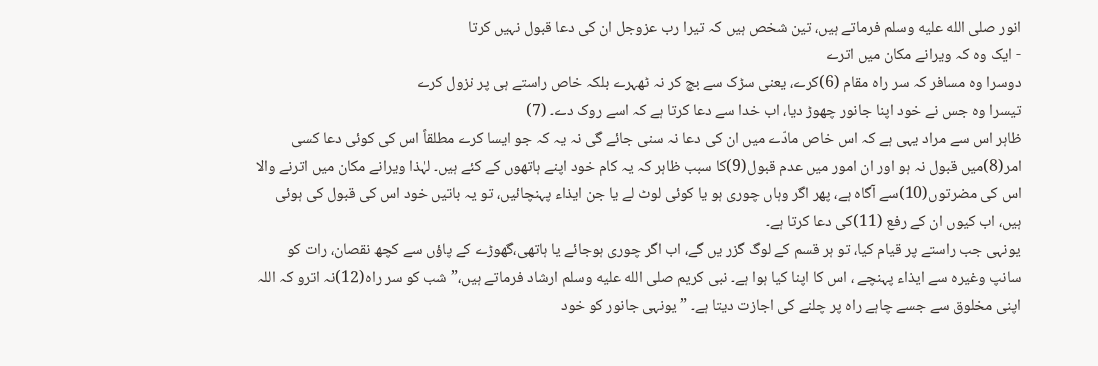انور صلى الله عليه وسلم فرماتے ہیں، تین شخص ہیں کہ تیرا رب عزوجل ان کی دعا قبول نہیں کرتا
- ایک وہ کہ ویرانے مکان میں اترے
دوسرا وہ مسافر کہ سر راہ مقام (6)کرے، یعنی سڑک سے بچ کر نہ ٹھہرے بلکہ خاص راستے ہی پر نزول کرے
تیسرا وہ جس نے خود اپنا جانور چھوڑ دیا، اب خدا سے دعا کرتا ہے کہ اسے روک دے۔ (7)
ظاہر اس سے مراد یہی ہے کہ اس خاص مادّے میں ان کی دعا نہ سنی جائے گی نہ یہ کہ جو ایسا کرے مطلقاً اس کی کوئی دعا کسی امر(8)میں قبول نہ ہو اور ان امور میں عدم قبول(9)کا سبب ظاہر کہ یہ کام خود اپنے ہاتھوں کے کئے ہیں۔ لہٰذا ویرانے مکان میں اترنے والا اس کی مضرتوں(10)سے آگاہ ہے، پھر اگر وہاں چوری ہو یا کوئی لوٹ لے یا جن ایذاء پہنچائیں، تو یہ باتیں خود اس کی قبول کی ہوئی ہیں، اب کیوں ان کے رفع (11)کی دعا کرتا ہے۔
یونہی جب راستے پر قیام کیا، تو ہر قسم کے لوگ گزر یں گے، اب اگر چوری ہوجائے یا ہاتھی،گھوڑے کے پاؤں سے کچھ نقصان، رات کو سانپ وغیرہ سے ایذاء پہنچے ، اس کا اپنا کیا ہوا ہے۔ نبی کریم صلى الله عليه وسلم ارشاد فرماتے ہیں،”شب کو سر راہ(12)نہ اترو کہ اللہ اپنی مخلوق سے جسے چاہے راہ پر چلنے کی اجازت دیتا ہے۔ ” یونہی جانور کو خود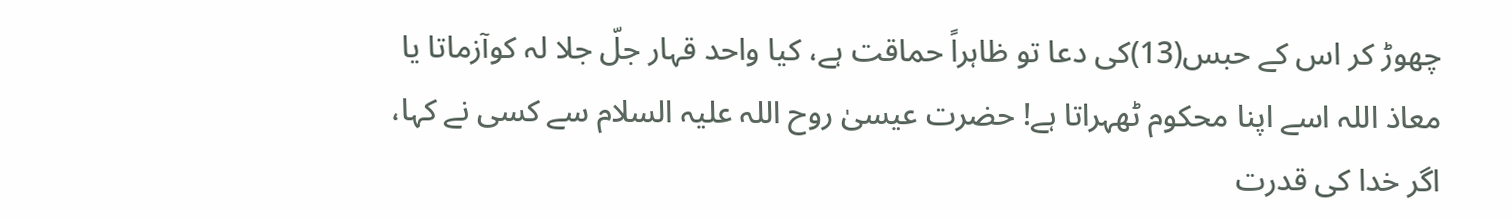چھوڑ کر اس کے حبس(13)کی دعا تو ظاہراً حماقت ہے، کیا واحد قہار جلّ جلا لہ کوآزماتا یا معاذ اللہ اسے اپنا محکوم ٹھہراتا ہے! حضرت عیسیٰ روح اللہ علیہ السلام سے کسی نے کہا، اگر خدا کی قدرت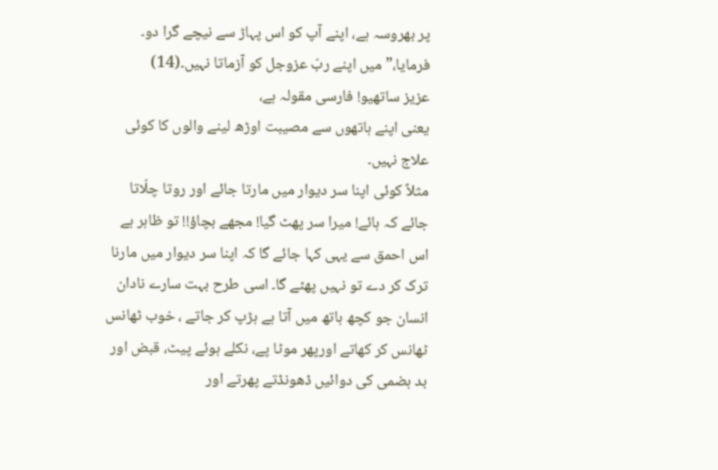پر بھروسہ ہے، اپنے آپ کو اس پہاڑ سے نیچے گرا دو۔ فرمایا،” میں اپنے ربّ عزوجل کو آزماتا نہیں۔(14)
عزیز ساتھیو! فارسی مقولہ ہے،
یعنی اپنے ہاتھوں سے مصیبت اوڑھ لینے والوں کا کوئی علاج نہیں۔
مثلاً کوئی اپنا سر دیوار میں مارتا جائے اور روتا چلّاتا جائے کہ ہائے! میرا سر پھٹ گیا! مجھے بچاؤ!! تو ظاہر ہے اس احمق سے یہی کہا جائے گا کہ اپنا سر دیوار میں مارنا ترک کر دے تو نہیں پھٹے گا۔ اسی طرح بہت سارے نادان انسان جو کچھ ہاتھ میں آتا ہے ہڑپ کر جاتے ، خوب ٹھانس ٹھانس کر کھاتے اورپھر موٹا پے، نکلے ہوئے پیٹ، قبض اور بد ہضمی کی دوائیں ڈھونڈتے پھرتے اور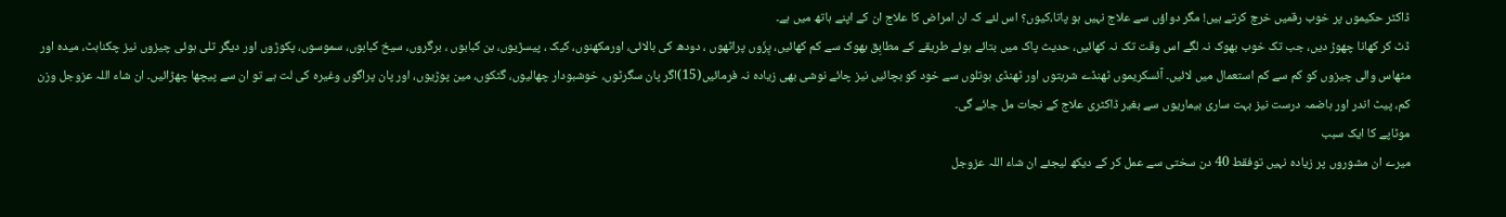ڈاکٹر حکیموں پر خوب رقمیں خرچ کرتے ہیں! مگر دواؤں سے علاج نہیں ہو پاتا،کیوں؟ اس لئے کہ ان امراض کا علاج ان کے اپنے ہاتھ میں ہے۔
ڈٹ کر کھانا چھوڑ دیں، جب تک خوب بھوک نہ لگے اس وقت تک نہ کھائیں، حدیث پاک میں بتائے ہوئے طریقے کے مطابِق بھوک سے کم کھائیں، پِزّوں پراٹھوں ، دودھ کی بالائی، اورمکھنوں، کیک ، پیسڑیوں، بن کبابوں ، برگروں، سیخ کبابوں، سموسوں، پکوڑوں اور دیگر تلی ہوئی چیزوں نیز چکناہٹ، میدہ اور مٹھاس والی چیزوں کو کم سے کم استعمال میں لائیں۔ آئسکریموں ٹھنڈے شربتوں اور ٹھنڈی بوتلوں سے خود کو بچائیں نیز چائے نوشی بھی زیادہ نہ فرمائیں(15)اگر پان سگرٹوں، خوشبودار چھالیوں، گٹکوں، مین پوڑیوں، اور پان پراگوں وغیرہ کی لت ہے تو ان سے پیچھا چھڑائیں۔ ان شاء اللہ عزوجل وزن کم، پیٹ اندر اور ہاضمہ درست نیز بہت ساری بیماریوں سے بغیر ڈاکٹری علاج کے نجات مل جائے گی۔
موٹاپے کا ایک سبب
میرے ان مشوروں پر زیادہ نہیں توفقط 40 دن سختی سے عمل کر کے دیکھ لیجئے ان شاء اللہ عزوجل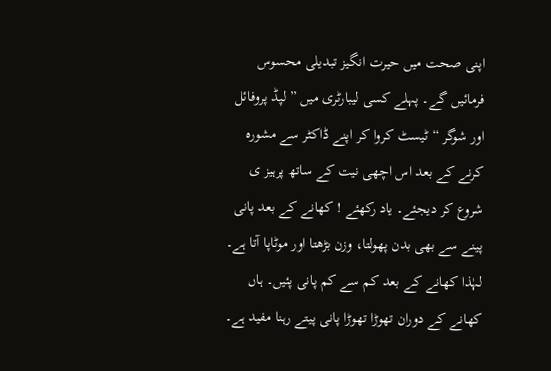اپنی صحت میں حیرت انگیز تبدیلی محسوس فرمائیں گے۔ پہلے کسی لیبارٹری میں ” لپڈ پروفائل اور شوگر “ٹیسٹ کروا کر اپنے ڈاکٹر سے مشورہ کرنے کے بعد اس اچھی نیت کے ساتھ پرہیز ی شروع کر دیجئے۔ یاد رکھئے ! کھانے کے بعد پانی پینے سے بھی بدن پھولتا، وزن بڑھتا اور موٹاپا آتا ہے۔
لہٰذا کھانے کے بعد کم سے کم پانی پئیں۔ ہاں کھانے کے دوران تھوڑا تھوڑا پانی پیتے رہنا مفید ہے۔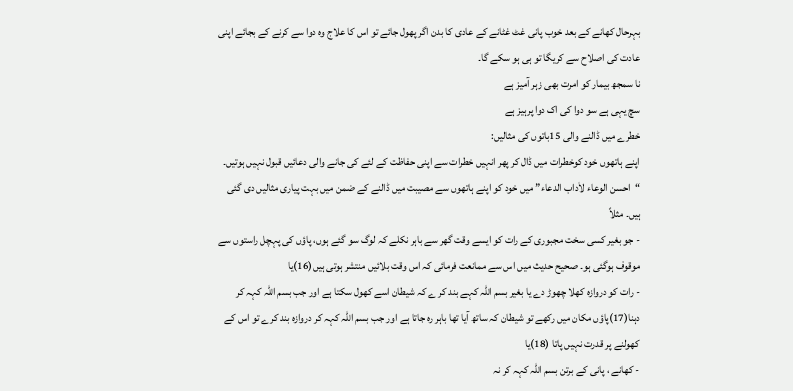بہرحال کھانے کے بعد خوب پانی غٹ غٹانے کے عادی کا بدن اگر پھول جائے تو اس کا علاج وہ دوا سے کرنے کے بجائے اپنی عادت کی اصلاح سے کریگا تو ہی ہو سکے گا۔
نا سمجھ بیمار کو امرت بھی زہر آمیز ہے
سچ یہی ہے سو دوا کی اک دوا پرہیز ہے
خطرے میں ڈالنے والی 15باتوں كی مثالیں:
اپنے ہاتھوں خود کوخطرات میں ڈال کر پھر انہیں خطرات سے اپنی حفاظت کے لئے کی جانے والی دعائیں قبول نہیں ہوتیں۔ “احسن الوعاء لاٰداب الدعاء” میں خود کو اپنے ہاتھوں سے مصیبت میں ڈالنے کے ضمن میں بہت پیاری مثالیں دی گئی ہیں۔ مثلاً
- جو بغیر کسی سخت مجبوری کے رات کو ایسے وقت گھر سے باہر نکلے کہ لوگ سو گئے ہوں، پاؤں کی پہچل راستوں سے موقوف ہوگئی ہو۔ صحیح حدیث میں اس سے ممانعت فرمائی کہ اس وقت بلائیں منتشر ہوتی ہیں(16)یا
- رات کو دروازہ کھلا چھوڑ دے یا بغیر بسم اللہ کہے بند کر ے کہ شیطان اسے کھول سکتا ہے اور جب بسم اللہ کہہ کر دہنا(17)پاؤں مکان میں رکھے تو شیطان کہ ساتھ آیا تھا باہر رہ جاتا ہے اور جب بسم اللہ کہہ کر دروازہ بند کرے تو اس کے کھولنے پر قدرت نہیں پاتا (18)یا
- کھانے ، پانی کے برتن بسم اللہ کہہ کر نہ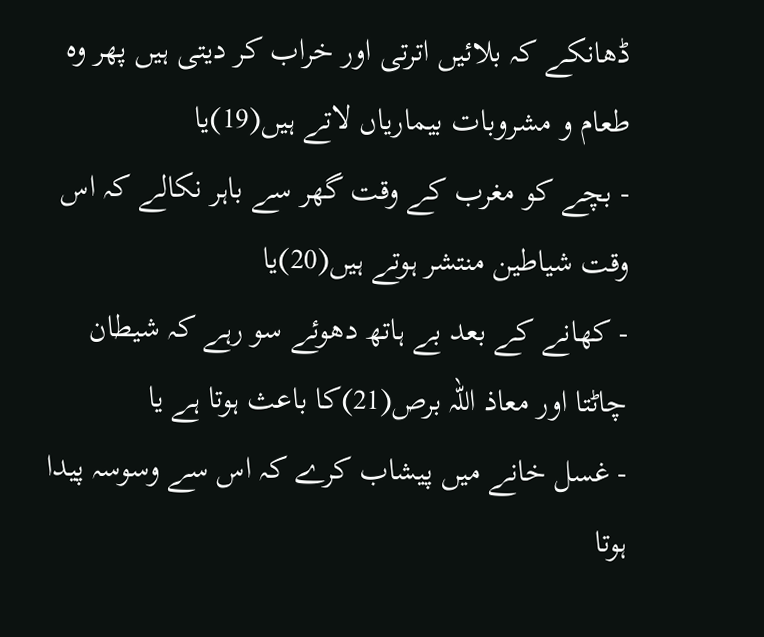ڈھانکے کہ بلائیں اترتی اور خراب کر دیتی ہیں پھر وہ طعام و مشروبات بیماریاں لاتے ہیں(19)یا
- بچے کو مغرب کے وقت گھر سے باہر نکالے کہ اس وقت شیاطین منتشر ہوتے ہیں(20)یا
- کھانے کے بعد بے ہاتھ دھوئے سو رہے کہ شیطان چاٹتا اور معاذ اللہ برص(21)کا باعث ہوتا ہے یا
- غسل خانے میں پیشاب کرے کہ اس سے وسوسہ پیدا ہوتا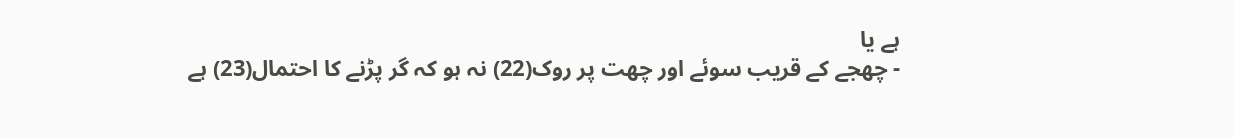ہے یا
- چھجے کے قریب سوئے اور چھت پر روک(22) نہ ہو کہ گر پڑنے کا احتمال(23) ہے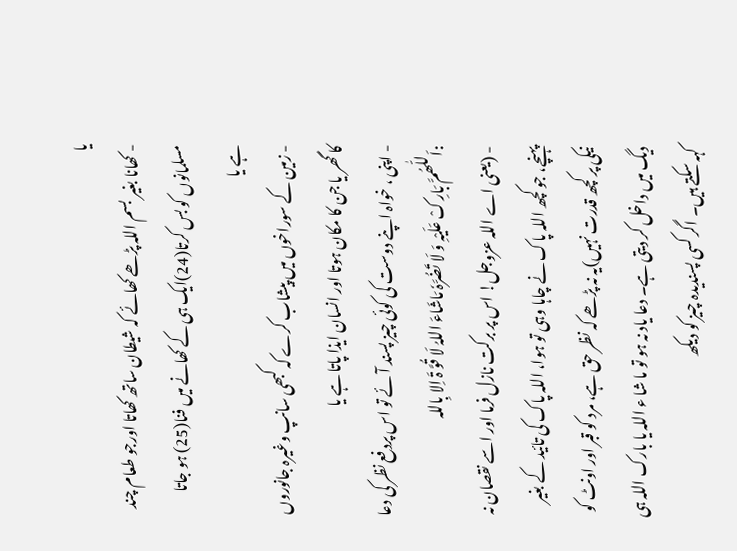یا
- کھانا بغیر بسم اللہ پڑھے کھائے کہ شیطان ساتھ کھاتا اورجو طعام چند مسلمانوں کو بس کرتا(24)ایک ہی کے کھانے میں فنا(25) ہو جاتا ہے یا
- زمین کے سوراخوں میں پیشاب کرے کہ کبھی سانپ وغیرہ جانوروں کا گھر یا جن کا مکان ہوتا اور انسان ایذا پاتا ہے یا
- اپنی ، خواہ اپنے دوست کی کوئی چیز پسند آئے تو اس پردفع نظر کی دعا :اَللّٰھُمَّ بَارِکْ عَلَیْہِ وَ لَا تَضُرَّہٗ مَاشَاءَ اللہُ لَا قُوَّ ۃَ اِلا بِاللہ
- (یعنی اے اللہ عزوجل! اس پر برکت نازل فرما اور اسے نقصان نہ پہنچے، جو کچھ اللہ پاک نے چاہا وہی تو ہوا، اللہ پاک کی تائید کے بغیر نیکی پر کچھ قدرت نہیں)یہ نہ پڑھے کہ نظر حق ہے، مرد کو قبر اور اونٹ کو دیگ میں داخل کر دیتی ہے۔ دعا یاد نہ ہو تو ما شا ء اللہ یا بارک اللہ ہی کہہ سکتے ہیں۔ اگر کسی پسندیدہ چیز کو دیکھ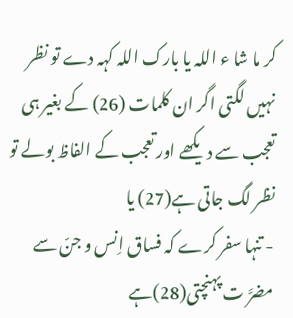کر ما شا ء اللہ یا بارک اللہ کہہ دے تو نظر نہیں لگتی اگر ان کلمات (26) کے بغیر ہی تعجب سے دیکھے اور تعجب کے الفاظ بولے تو نظر لگ جاتی ہے(27) یا
- تنہا سفر کرے کہ فساق اِنس و جنّ سے مضرَّ ت پہنچتی(28)ہے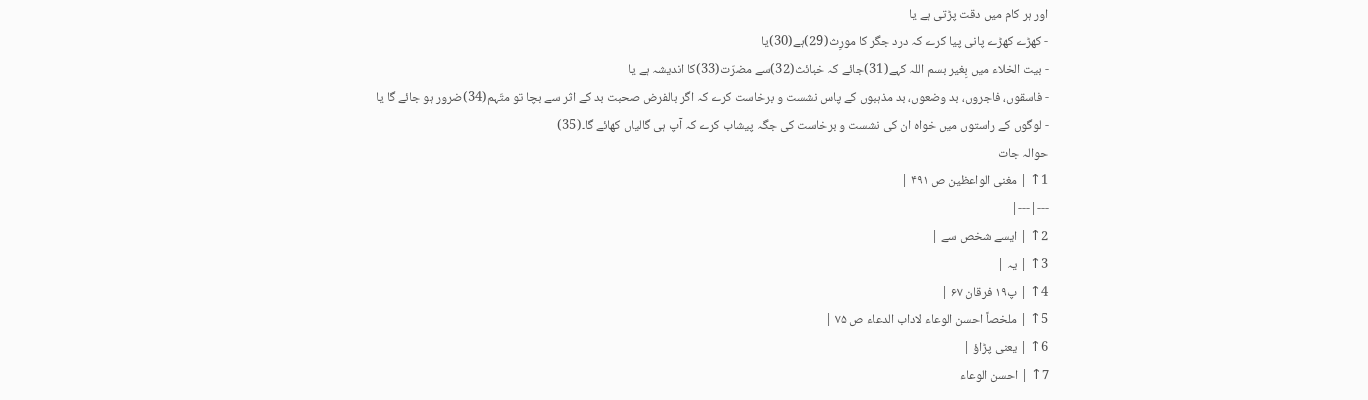اور ہر کام میں دقت پڑتی ہے یا
- کھڑے کھڑے پانی پیا کرے کہ درد جگر کا مورِث(29)ہے(30)یا
- بیت الخلاء میں بِغیر بسم اللہ کہے(31)جائے کہ خبائث(32)سے مضرّت(33)کا اندیشہ ہے یا
- فاسقوں، فاجروں، بد وضعوں، بد مذہبوں کے پاس نشست و برخاست کرے کہ اگر بالفرض صحبت بد کے اثر سے بچا تو متّہم(34)ضرور ہو جائے گا یا
- لوگوں کے راستوں میں خواہ ان کی نشست و برخاست کی جگہ پیشاب کرے کہ آپ ہی گالیاں کھائے گا۔(35)
حوالہ جات
1↑ | مغنی الواعظین ص ۴۹۱ |
---|---|
2↑ | ایسے شخص سے |
3↑ | یہ |
4↑ | پ۱۹ فرقان ۶۷ |
5↑ | ملخصاً احسن الوعاء لاداب الدعاء ص ۷۵ |
6↑ | یعنی پڑاؤ |
7↑ | احسن الوعاء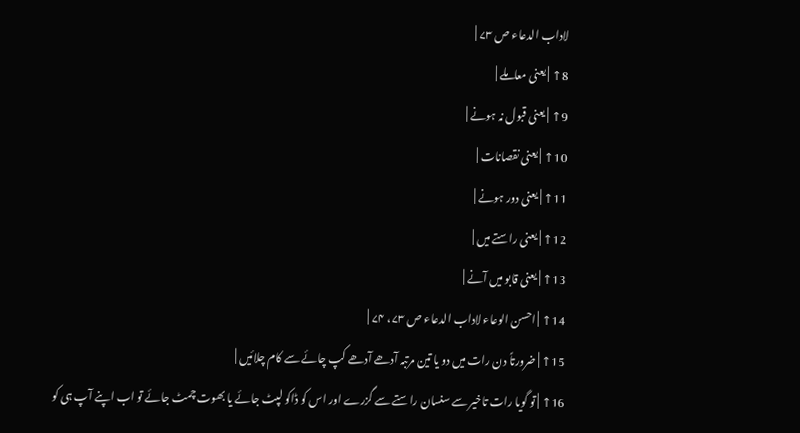لاداب الدعاء ص ۷۳ |
8↑ | یعنی معاملے |
9↑ | یعنی قبول نہ ہونے |
10↑ | یعنی نقصانات |
11↑ | یعنی دور ہونے |
12↑ | یعنی راستے میں |
13↑ | یعنی قابو میں آنے |
14↑ | احسن الوعاء لاداب الدعاء ص ۷۳، ۷۴ |
15↑ | ضرورتاً دن رات میں دو یا تین مرتبہ آدھے آدھے کپ چائے سے کام چلائیں |
16↑ | تو گویا رات تاخیر سے سنسان راستے سے گزرے اور اس کو ڈاکو لپٹ جائے یا بھوت چمٹ جائے تو اب اپنے آپ ہی کو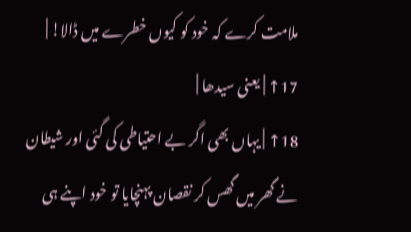ملامت کرے کہ خود کو کیوں خطرے میں ڈالا! |
17↑ | یعنی سیدھا |
18↑ | یہاں بھی اگر بے احتیاطی کی گئی اور شیطان نے گھر میں گھس کر نقصان پہنچایا تو خود اپنے ہی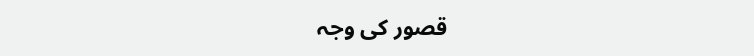قصور کی وجہ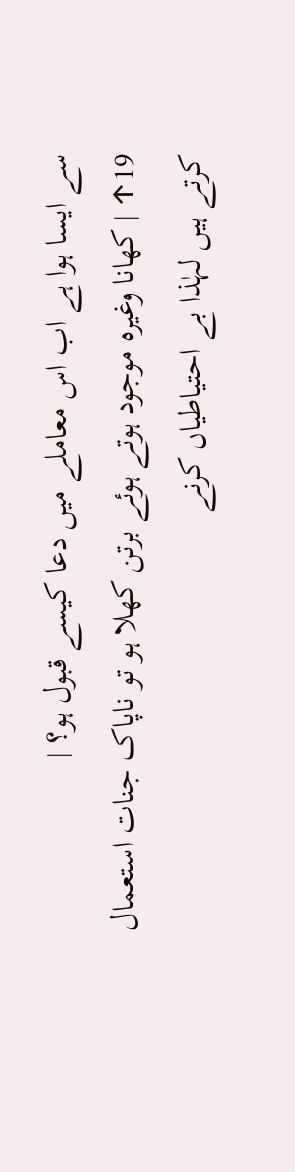سے ایسا ہوا ہے اب اس معاملے میں دعا کیسے قبول ہو؟ |
19↑ | کھانا وغیرہ موجود ہوتے ہوئے برتن کھلا ہو تو ناپاک جنات استعمال کرتے ہیں لہٰذا بے احتیاطیاں کرنے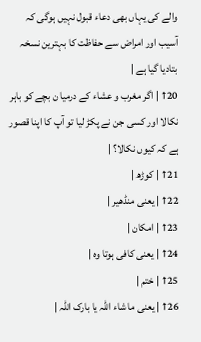والے کی یہاں بھی دعاء قبول نہیں ہوگی کہ آسیب اور امراض سے حفاظت کا بہترین نسخہ بتادیا گیا ہے |
20↑ | اگر مغرب و عشاء کے درمیا ن بچے کو باہر نکالا اور کسی جن نے پکڑ لیا تو آپ کا اپنا قصور ہے کہ کیوں نکالا؟ |
21↑ | کوڑھ |
22↑ | یعنی منڈھیر |
23↑ | امکان |
24↑ | یعنی کافی ہوتا وہ |
25↑ | ختم |
26↑ | یعنی ما شاء اللہ یا بارک اللہ |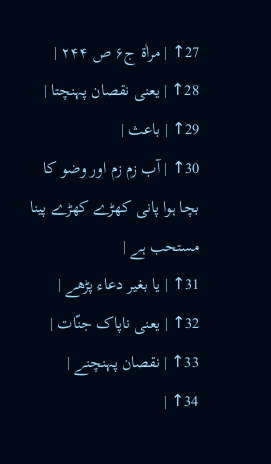27↑ | مراٰۃ ج۶ ص ۲۴۴ |
28↑ | یعنی نقصان پہنچتا |
29↑ | باعث |
30↑ | آب زم زم اور وضو کا بچا ہوا پانی کھڑے کھڑے پینا مستحب ہے |
31↑ | یا بغیر دعاء پڑھے |
32↑ | یعنی ناپاک جنّات |
33↑ | نقصان پہنچنے |
34↑ |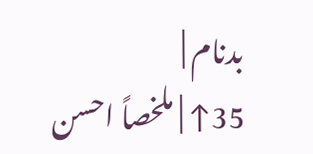بدنام |
35↑ | ملخصاً احسن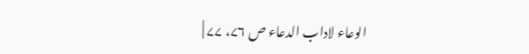الوعاء لاداب الدعاء ص ۷۶، ۷۷ |